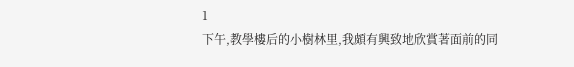1
下午,教學樓后的小樹林里,我頗有興致地欣賞著面前的同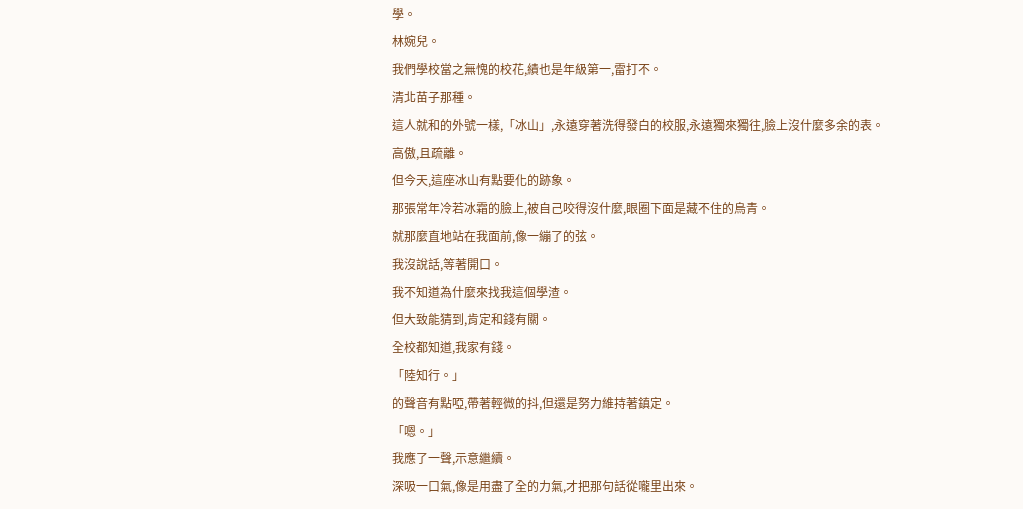學。
林婉兒。
我們學校當之無愧的校花,績也是年級第一,雷打不。
清北苗子那種。
這人就和的外號一樣,「冰山」,永遠穿著洗得發白的校服,永遠獨來獨往,臉上沒什麼多余的表。
高傲,且疏離。
但今天,這座冰山有點要化的跡象。
那張常年冷若冰霜的臉上,被自己咬得沒什麼,眼圈下面是藏不住的烏青。
就那麼直地站在我面前,像一繃了的弦。
我沒說話,等著開口。
我不知道為什麼來找我這個學渣。
但大致能猜到,肯定和錢有關。
全校都知道,我家有錢。
「陸知行。」
的聲音有點啞,帶著輕微的抖,但還是努力維持著鎮定。
「嗯。」
我應了一聲,示意繼續。
深吸一口氣,像是用盡了全的力氣,才把那句話從嚨里出來。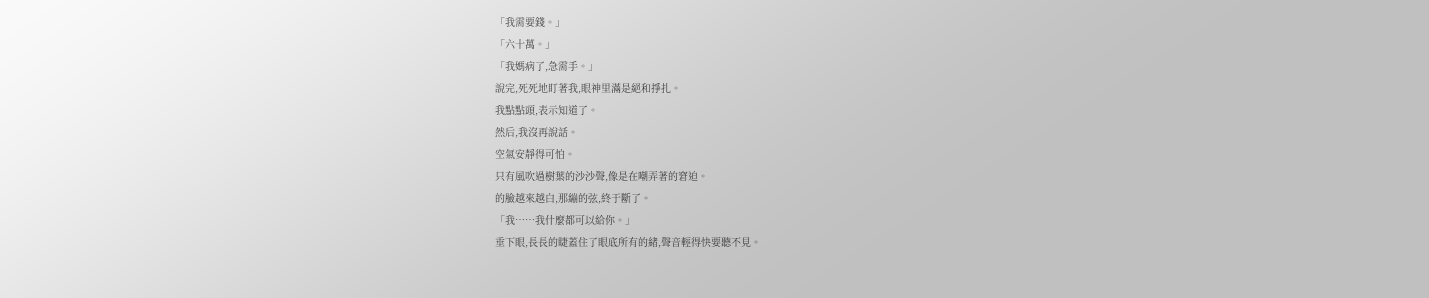「我需要錢。」
「六十萬。」
「我媽病了,急需手。」
說完,死死地盯著我,眼神里滿是絕和掙扎。
我點點頭,表示知道了。
然后,我沒再說話。
空氣安靜得可怕。
只有風吹過樹葉的沙沙聲,像是在嘲弄著的窘迫。
的臉越來越白,那繃的弦,終于斷了。
「我……我什麼都可以給你。」
垂下眼,長長的睫蓋住了眼底所有的緒,聲音輕得快要聽不見。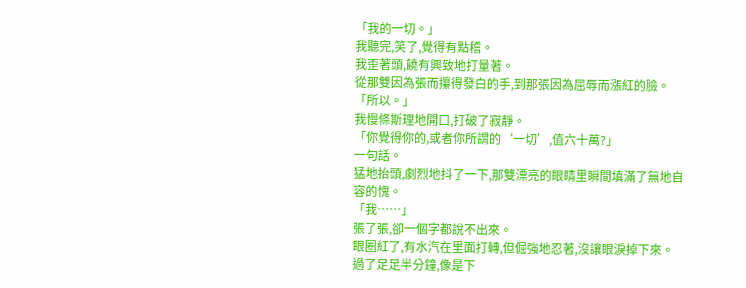「我的一切。」
我聽完,笑了,覺得有點稽。
我歪著頭,饒有興致地打量著。
從那雙因為張而攥得發白的手,到那張因為屈辱而漲紅的臉。
「所以。」
我慢條斯理地開口,打破了寂靜。
「你覺得你的,或者你所謂的‘一切’,值六十萬?」
一句話。
猛地抬頭,劇烈地抖了一下,那雙漂亮的眼睛里瞬間填滿了無地自容的愧。
「我……」
張了張,卻一個字都說不出來。
眼圈紅了,有水汽在里面打轉,但倔強地忍著,沒讓眼淚掉下來。
過了足足半分鐘,像是下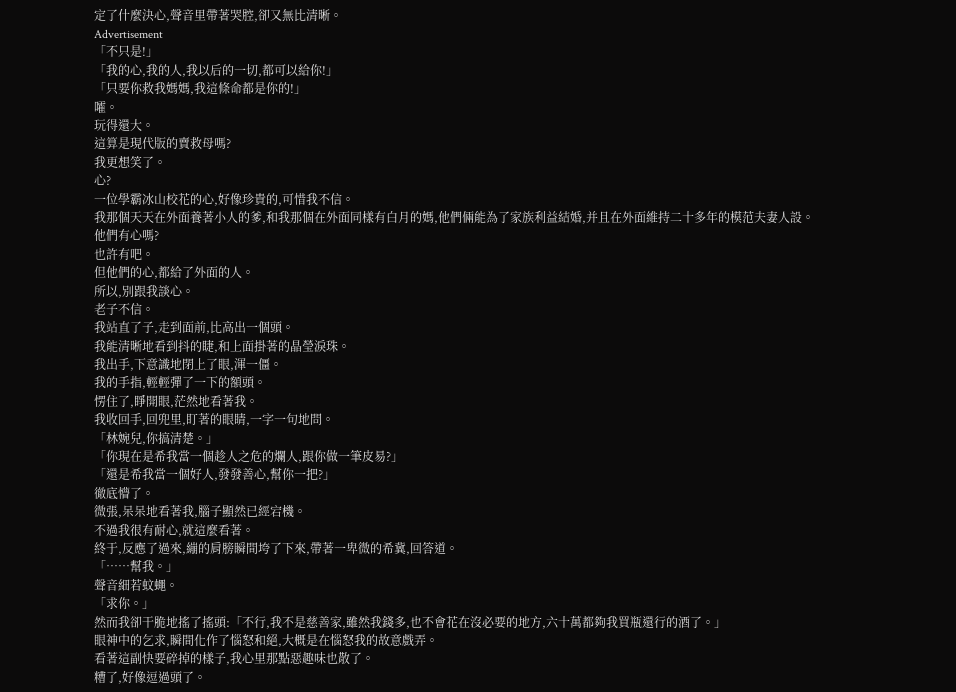定了什麼決心,聲音里帶著哭腔,卻又無比清晰。
Advertisement
「不只是!」
「我的心,我的人,我以后的一切,都可以給你!」
「只要你救我媽媽,我這條命都是你的!」
嚯。
玩得還大。
這算是現代版的賣救母嗎?
我更想笑了。
心?
一位學霸冰山校花的心,好像珍貴的,可惜我不信。
我那個天天在外面養著小人的爹,和我那個在外面同樣有白月的媽,他們倆能為了家族利益結婚,并且在外面維持二十多年的模范夫妻人設。
他們有心嗎?
也許有吧。
但他們的心,都給了外面的人。
所以,別跟我談心。
老子不信。
我站直了子,走到面前,比高出一個頭。
我能清晰地看到抖的睫,和上面掛著的晶瑩淚珠。
我出手,下意識地閉上了眼,渾一僵。
我的手指,輕輕彈了一下的額頭。
愣住了,睜開眼,茫然地看著我。
我收回手,回兜里,盯著的眼睛,一字一句地問。
「林婉兒,你搞清楚。」
「你現在是希我當一個趁人之危的爛人,跟你做一筆皮易?」
「還是希我當一個好人,發發善心,幫你一把?」
徹底懵了。
微張,呆呆地看著我,腦子顯然已經宕機。
不過我很有耐心,就這麼看著。
終于,反應了過來,繃的肩膀瞬間垮了下來,帶著一卑微的希冀,回答道。
「……幫我。」
聲音細若蚊蠅。
「求你。」
然而我卻干脆地搖了搖頭:「不行,我不是慈善家,雖然我錢多,也不會花在沒必要的地方,六十萬都夠我買瓶還行的酒了。」
眼神中的乞求,瞬間化作了惱怒和絕,大概是在惱怒我的故意戲弄。
看著這副快要碎掉的樣子,我心里那點惡趣味也散了。
糟了,好像逗過頭了。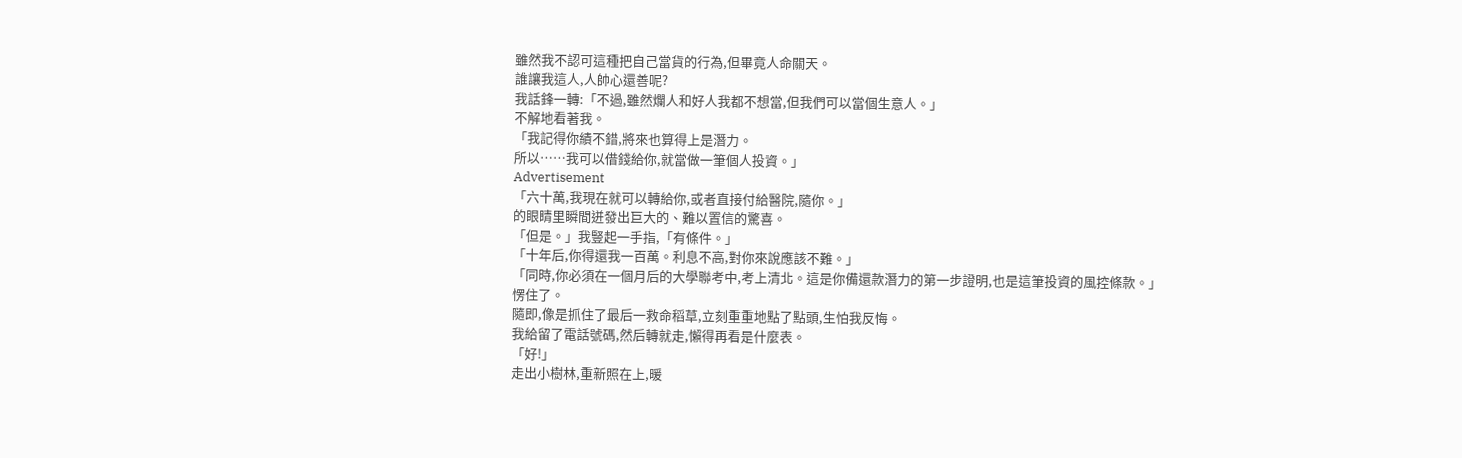雖然我不認可這種把自己當貨的行為,但畢竟人命關天。
誰讓我這人,人帥心還善呢?
我話鋒一轉:「不過,雖然爛人和好人我都不想當,但我們可以當個生意人。」
不解地看著我。
「我記得你績不錯,將來也算得上是潛力。
所以……我可以借錢給你,就當做一筆個人投資。」
Advertisement
「六十萬,我現在就可以轉給你,或者直接付給醫院,隨你。」
的眼睛里瞬間迸發出巨大的、難以置信的驚喜。
「但是。」我豎起一手指,「有條件。」
「十年后,你得還我一百萬。利息不高,對你來說應該不難。」
「同時,你必須在一個月后的大學聯考中,考上清北。這是你備還款潛力的第一步證明,也是這筆投資的風控條款。」
愣住了。
隨即,像是抓住了最后一救命稻草,立刻重重地點了點頭,生怕我反悔。
我給留了電話號碼,然后轉就走,懶得再看是什麼表。
「好!」
走出小樹林,重新照在上,暖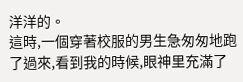洋洋的。
這時,一個穿著校服的男生急匆匆地跑了過來,看到我的時候,眼神里充滿了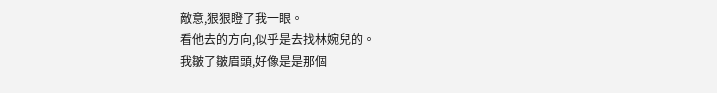敵意,狠狠瞪了我一眼。
看他去的方向,似乎是去找林婉兒的。
我皺了皺眉頭,好像是是那個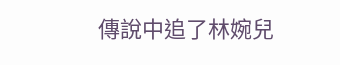傳說中追了林婉兒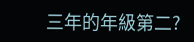三年的年級第二?